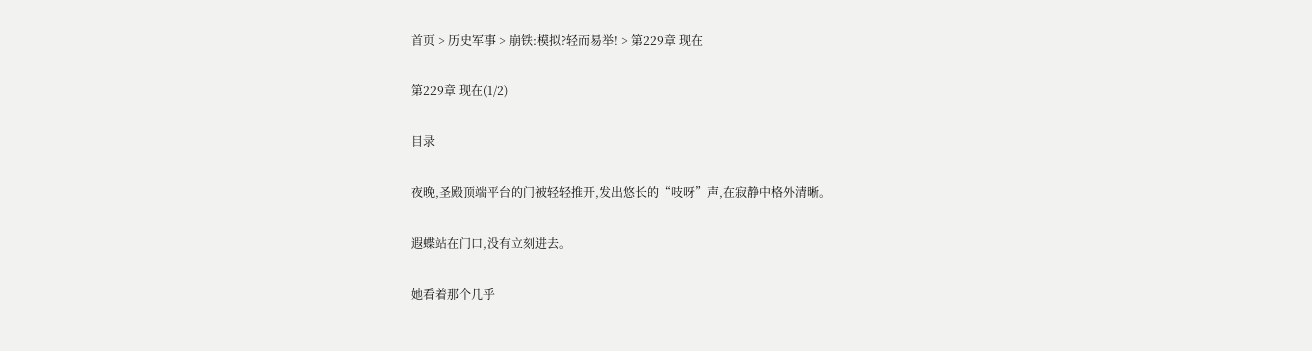首页 > 历史军事 > 崩铁:模拟?轻而易举! > 第229章 现在

第229章 现在(1/2)

目录

夜晚,圣殿顶端平台的门被轻轻推开,发出悠长的“吱呀”声,在寂静中格外清晰。

遐蝶站在门口,没有立刻进去。

她看着那个几乎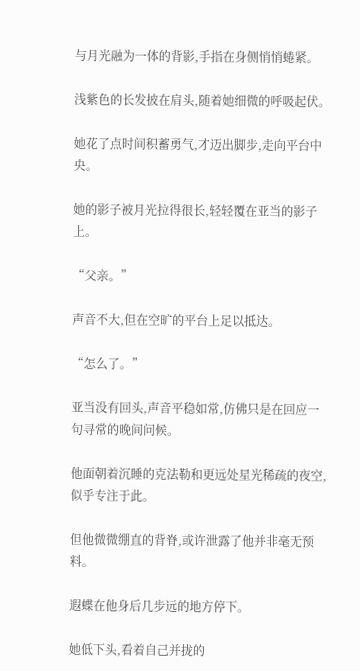与月光融为一体的背影,手指在身侧悄悄蜷紧。

浅紫色的长发披在肩头,随着她细微的呼吸起伏。

她花了点时间积蓄勇气,才迈出脚步,走向平台中央。

她的影子被月光拉得很长,轻轻覆在亚当的影子上。

“父亲。”

声音不大,但在空旷的平台上足以抵达。

“怎么了。”

亚当没有回头,声音平稳如常,仿佛只是在回应一句寻常的晚间问候。

他面朝着沉睡的克法勒和更远处星光稀疏的夜空,似乎专注于此。

但他微微绷直的背脊,或许泄露了他并非毫无预料。

遐蝶在他身后几步远的地方停下。

她低下头,看着自己并拢的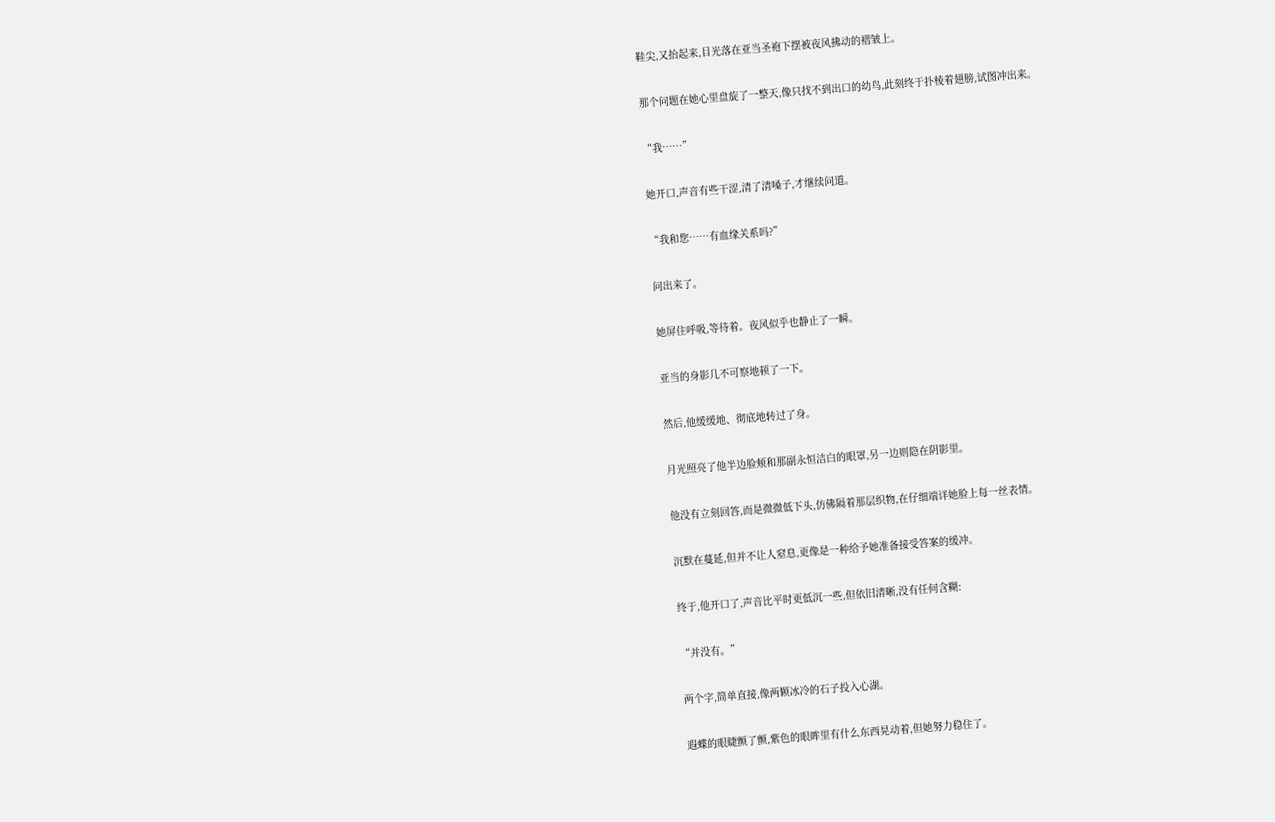鞋尖,又抬起来,目光落在亚当圣袍下摆被夜风拂动的褶皱上。

那个问题在她心里盘旋了一整天,像只找不到出口的幼鸟,此刻终于扑棱着翅膀,试图冲出来。

“我……”

她开口,声音有些干涩,清了清嗓子,才继续问道。

“我和您……有血缘关系吗?”

问出来了。

她屏住呼吸,等待着。夜风似乎也静止了一瞬。

亚当的身影几不可察地顿了一下。

然后,他缓缓地、彻底地转过了身。

月光照亮了他半边脸颊和那副永恒洁白的眼罩,另一边则隐在阴影里。

他没有立刻回答,而是微微低下头,仿佛隔着那层织物,在仔细端详她脸上每一丝表情。

沉默在蔓延,但并不让人窒息,更像是一种给予她准备接受答案的缓冲。

终于,他开口了,声音比平时更低沉一些,但依旧清晰,没有任何含糊:

“并没有。”

两个字,简单直接,像两颗冰冷的石子投入心湖。

遐蝶的眼睫颤了颤,紫色的眼眸里有什么东西晃动着,但她努力稳住了。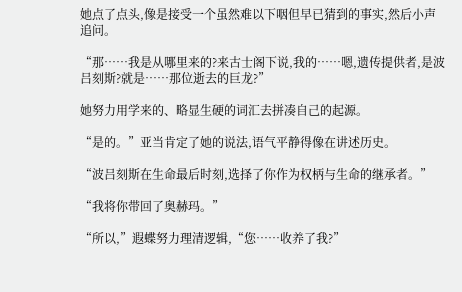她点了点头,像是接受一个虽然难以下咽但早已猜到的事实,然后小声追问。

“那……我是从哪里来的?来古士阁下说,我的……嗯,遗传提供者,是波吕刻斯?就是……那位逝去的巨龙?”

她努力用学来的、略显生硬的词汇去拼凑自己的起源。

“是的。”亚当肯定了她的说法,语气平静得像在讲述历史。

“波吕刻斯在生命最后时刻,选择了你作为权柄与生命的继承者。”

“我将你带回了奥赫玛。”

“所以,”遐蝶努力理清逻辑,“您……收养了我?”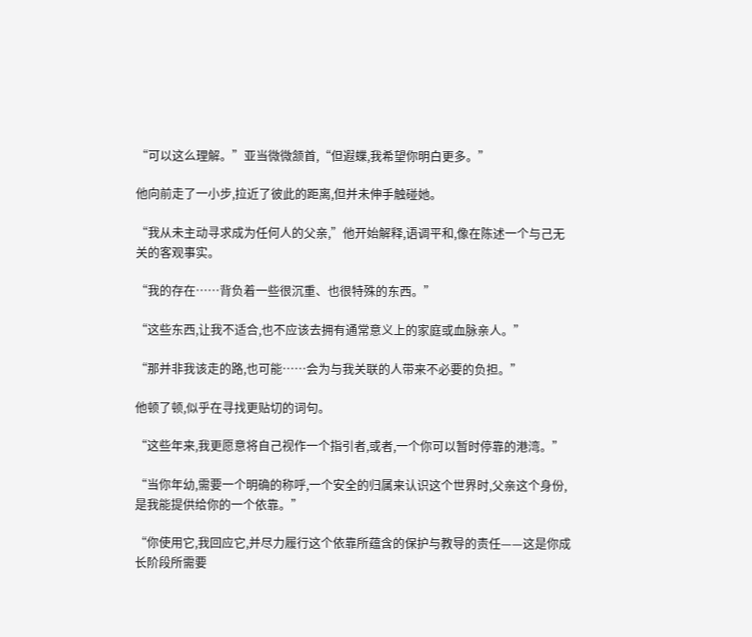“可以这么理解。”亚当微微颔首,“但遐蝶,我希望你明白更多。”

他向前走了一小步,拉近了彼此的距离,但并未伸手触碰她。

“我从未主动寻求成为任何人的父亲,”他开始解释,语调平和,像在陈述一个与己无关的客观事实。

“我的存在……背负着一些很沉重、也很特殊的东西。”

“这些东西,让我不适合,也不应该去拥有通常意义上的家庭或血脉亲人。”

“那并非我该走的路,也可能……会为与我关联的人带来不必要的负担。”

他顿了顿,似乎在寻找更贴切的词句。

“这些年来,我更愿意将自己视作一个指引者,或者,一个你可以暂时停靠的港湾。”

“当你年幼,需要一个明确的称呼,一个安全的归属来认识这个世界时,父亲这个身份,是我能提供给你的一个依靠。”

“你使用它,我回应它,并尽力履行这个依靠所蕴含的保护与教导的责任——这是你成长阶段所需要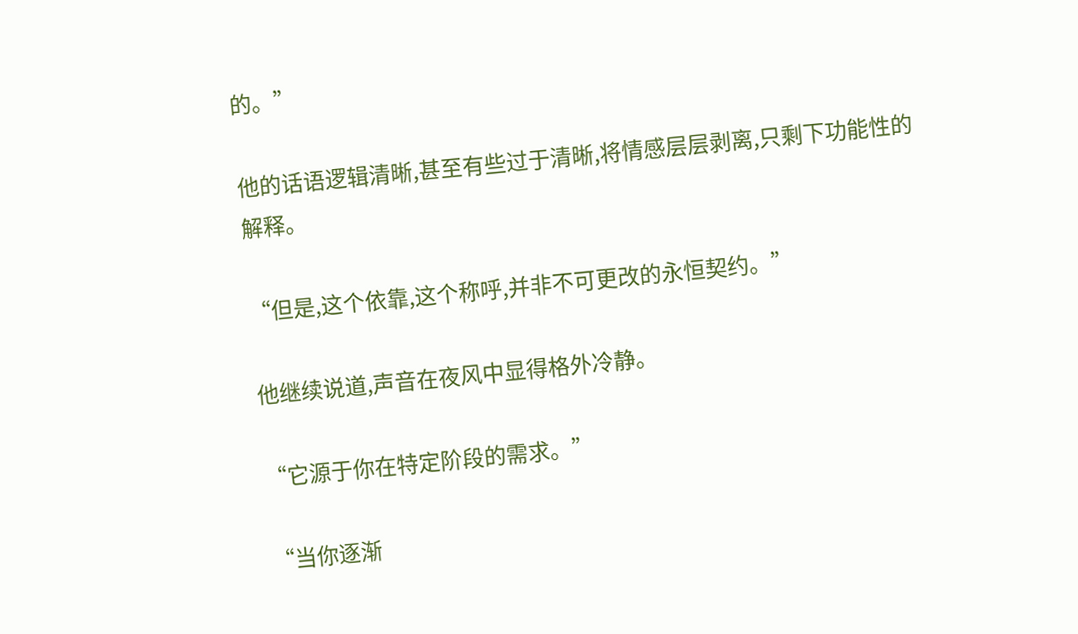的。”

他的话语逻辑清晰,甚至有些过于清晰,将情感层层剥离,只剩下功能性的解释。

“但是,这个依靠,这个称呼,并非不可更改的永恒契约。”

他继续说道,声音在夜风中显得格外冷静。

“它源于你在特定阶段的需求。”

“当你逐渐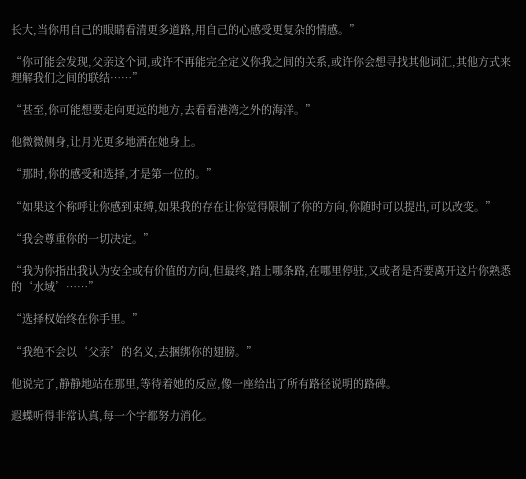长大,当你用自己的眼睛看清更多道路,用自己的心感受更复杂的情感。”

“你可能会发现,父亲这个词,或许不再能完全定义你我之间的关系,或许你会想寻找其他词汇,其他方式来理解我们之间的联结……”

“甚至,你可能想要走向更远的地方,去看看港湾之外的海洋。”

他微微侧身,让月光更多地洒在她身上。

“那时,你的感受和选择,才是第一位的。”

“如果这个称呼让你感到束缚,如果我的存在让你觉得限制了你的方向,你随时可以提出,可以改变。”

“我会尊重你的一切决定。”

“我为你指出我认为安全或有价值的方向,但最终,踏上哪条路,在哪里停驻,又或者是否要离开这片你熟悉的‘水域’……”

“选择权始终在你手里。”

“我绝不会以‘父亲’的名义,去捆绑你的翅膀。”

他说完了,静静地站在那里,等待着她的反应,像一座给出了所有路径说明的路碑。

遐蝶听得非常认真,每一个字都努力消化。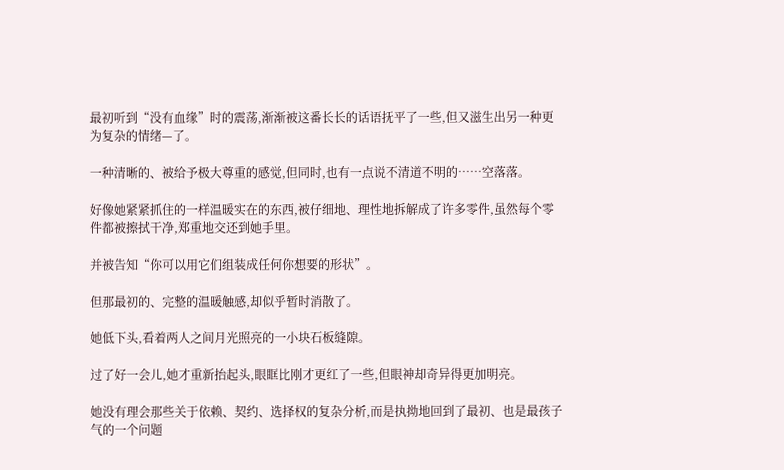最初听到“没有血缘”时的震荡,渐渐被这番长长的话语抚平了一些,但又滋生出另一种更为复杂的情绪—了。

一种清晰的、被给予极大尊重的感觉,但同时,也有一点说不清道不明的……空落落。

好像她紧紧抓住的一样温暖实在的东西,被仔细地、理性地拆解成了许多零件,虽然每个零件都被擦拭干净,郑重地交还到她手里。

并被告知“你可以用它们组装成任何你想要的形状”。

但那最初的、完整的温暖触感,却似乎暂时消散了。

她低下头,看着两人之间月光照亮的一小块石板缝隙。

过了好一会儿,她才重新抬起头,眼眶比刚才更红了一些,但眼神却奇异得更加明亮。

她没有理会那些关于依赖、契约、选择权的复杂分析,而是执拗地回到了最初、也是最孩子气的一个问题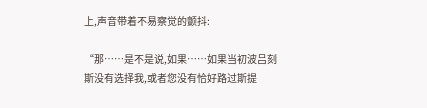上,声音带着不易察觉的颤抖:

“那……是不是说,如果……如果当初波吕刻斯没有选择我,或者您没有恰好路过斯提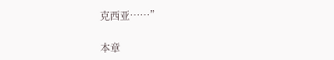克西亚……”

本章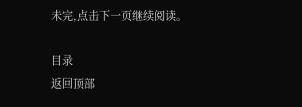未完,点击下一页继续阅读。

目录
返回顶部